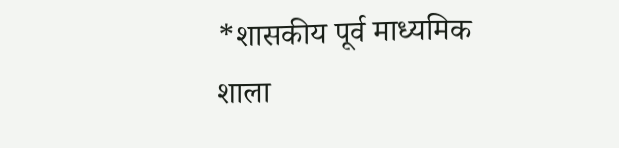*शासकीय पूर्व माध्यमिक शाला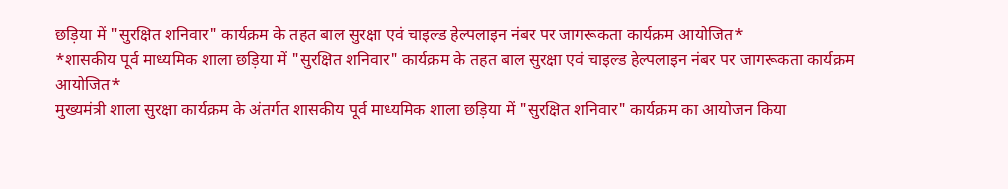छड़िया में "सुरक्षित शनिवार" कार्यक्रम के तहत बाल सुरक्षा एवं चाइल्ड हेल्पलाइन नंबर पर जागरूकता कार्यक्रम आयोजित*
*शासकीय पूर्व माध्यमिक शाला छड़िया में "सुरक्षित शनिवार" कार्यक्रम के तहत बाल सुरक्षा एवं चाइल्ड हेल्पलाइन नंबर पर जागरूकता कार्यक्रम आयोजित*
मुख्यमंत्री शाला सुरक्षा कार्यक्रम के अंतर्गत शासकीय पूर्व माध्यमिक शाला छड़िया में "सुरक्षित शनिवार" कार्यक्रम का आयोजन किया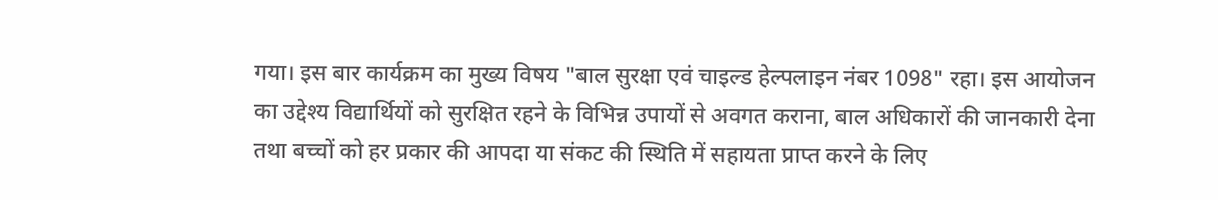गया। इस बार कार्यक्रम का मुख्य विषय "बाल सुरक्षा एवं चाइल्ड हेल्पलाइन नंबर 1098" रहा। इस आयोजन का उद्देश्य विद्यार्थियों को सुरक्षित रहने के विभिन्न उपायों से अवगत कराना, बाल अधिकारों की जानकारी देना तथा बच्चों को हर प्रकार की आपदा या संकट की स्थिति में सहायता प्राप्त करने के लिए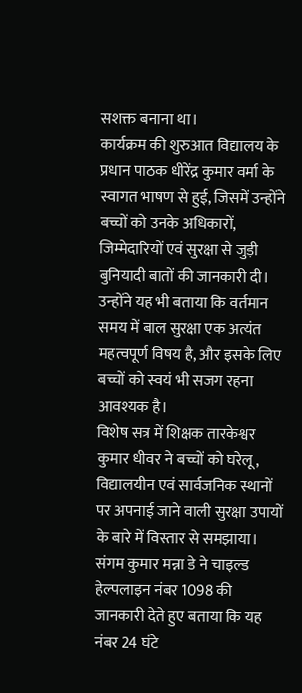सशक्त बनाना था।
कार्यक्रम की शुरुआत विद्यालय के प्रधान पाठक धीरेंद्र कुमार वर्मा के स्वागत भाषण से हुई, जिसमें उन्होंने बच्चों को उनके अधिकारों, जिम्मेदारियों एवं सुरक्षा से जुड़ी बुनियादी बातों की जानकारी दी। उन्होंने यह भी बताया कि वर्तमान समय में बाल सुरक्षा एक अत्यंत महत्वपूर्ण विषय है, और इसके लिए बच्चों को स्वयं भी सजग रहना आवश्यक है।
विशेष सत्र में शिक्षक तारकेश्वर कुमार धीवर ने बच्चों को घरेलू, विद्यालयीन एवं सार्वजनिक स्थानों पर अपनाई जाने वाली सुरक्षा उपायों के बारे में विस्तार से समझाया। संगम कुमार मन्ना डे ने चाइल्ड हेल्पलाइन नंबर 1098 की जानकारी देते हुए बताया कि यह नंबर 24 घंटे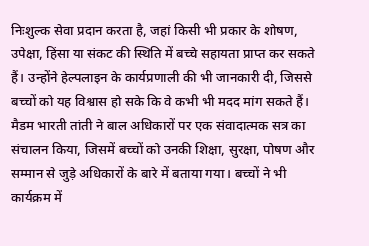निःशुल्क सेवा प्रदान करता है, जहां किसी भी प्रकार के शोषण, उपेक्षा, हिंसा या संकट की स्थिति में बच्चे सहायता प्राप्त कर सकते हैं। उन्होंने हेल्पलाइन के कार्यप्रणाली की भी जानकारी दी, जिससे बच्चों को यह विश्वास हो सके कि वे कभी भी मदद मांग सकते हैं।
मैडम भारती तांती ने बाल अधिकारों पर एक संवादात्मक सत्र का संचालन किया, जिसमें बच्चों को उनकी शिक्षा, सुरक्षा, पोषण और सम्मान से जुड़े अधिकारों के बारे में बताया गया। बच्चों ने भी कार्यक्रम में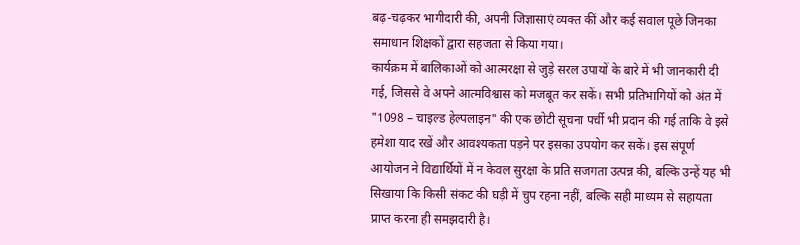बढ़-चढ़कर भागीदारी की, अपनी जिज्ञासाएं व्यक्त कीं और कई सवाल पूछे जिनका समाधान शिक्षकों द्वारा सहजता से किया गया।
कार्यक्रम में बालिकाओं को आत्मरक्षा से जुड़े सरल उपायों के बारे में भी जानकारी दी गई, जिससे वे अपने आत्मविश्वास को मजबूत कर सकें। सभी प्रतिभागियों को अंत में "1098 – चाइल्ड हेल्पलाइन" की एक छोटी सूचना पर्ची भी प्रदान की गई ताकि वे इसे हमेशा याद रखें और आवश्यकता पड़ने पर इसका उपयोग कर सकें। इस संपूर्ण आयोजन ने विद्यार्थियों में न केवल सुरक्षा के प्रति सजगता उत्पन्न की, बल्कि उन्हें यह भी सिखाया कि किसी संकट की घड़ी में चुप रहना नहीं, बल्कि सही माध्यम से सहायता प्राप्त करना ही समझदारी है।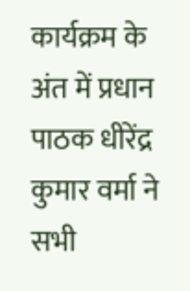कार्यक्रम के अंत में प्रधान पाठक धीरेंद्र कुमार वर्मा ने सभी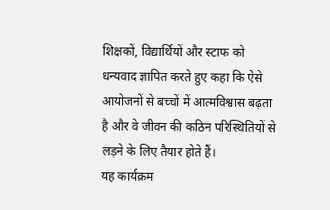शिक्षकों, विद्यार्थियों और स्टाफ को धन्यवाद ज्ञापित करते हुए कहा कि ऐसे आयोजनों से बच्चों में आत्मविश्वास बढ़ता है और वे जीवन की कठिन परिस्थितियों से लड़ने के लिए तैयार होते हैं।
यह कार्यक्रम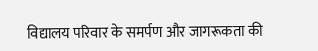विद्यालय परिवार के समर्पण और जागरूकता की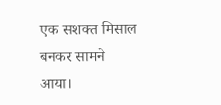एक सशक्त मिसाल बनकर सामने आया।